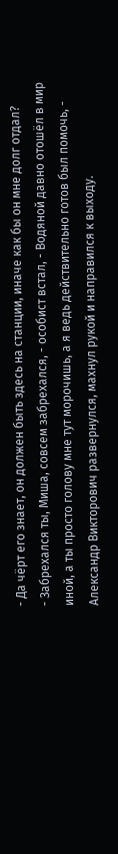- Да чёрт его знает, он должен быть здесь на станции, иначе как бы он мне долг отдал?
- Забрехался ты, Миша, совсем забрехался, - особист встал, - Водяной давно отошёл в мир иной, а ты просто голову мне тут морочишь, а я ведь действительно готов был помочь, - Александр Викторович развернулся, махнул рукой и направился к выходу.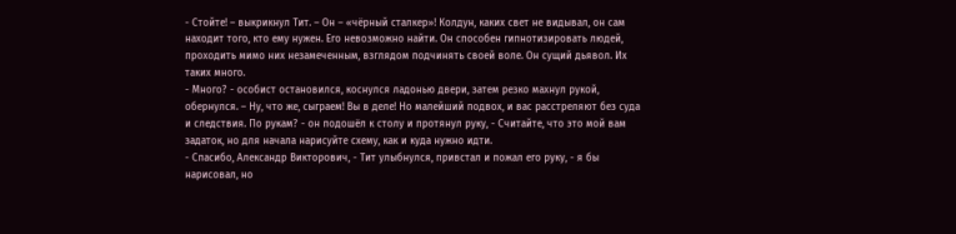- Стойте! – выкрикнул Тит. – Он – «чёрный сталкер»! Колдун, каких свет не видывал, он сам находит того, кто ему нужен. Его невозможно найти. Он способен гипнотизировать людей, проходить мимо них незамеченным, взглядом подчинять своей воле. Он сущий дьявол. Их таких много.
- Много? - особист остановился, коснулся ладонью двери, затем резко махнул рукой, обернулся. – Ну, что же, сыграем! Вы в деле! Но малейший подвох, и вас расстреляют без суда и следствия. По рукам? - он подошёл к столу и протянул руку, - Считайте, что это мой вам задаток, но для начала нарисуйте схему, как и куда нужно идти.
- Спасибо, Александр Викторович, - Тит улыбнулся, привстал и пожал его руку, - я бы нарисовал, но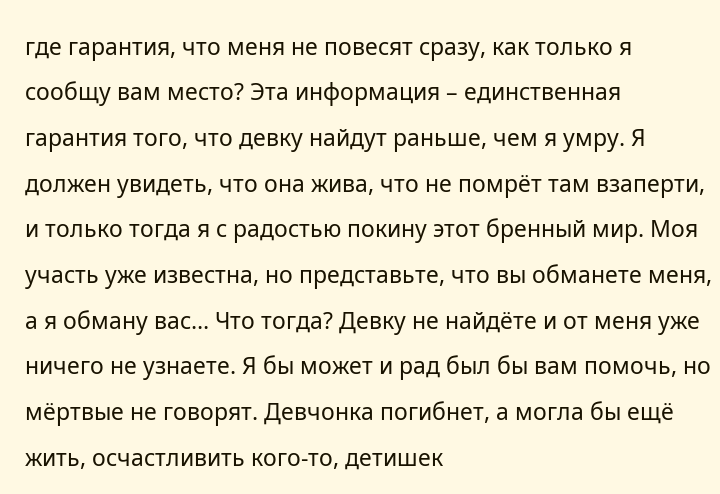где гарантия, что меня не повесят сразу, как только я сообщу вам место? Эта информация – единственная гарантия того, что девку найдут раньше, чем я умру. Я должен увидеть, что она жива, что не помрёт там взаперти, и только тогда я с радостью покину этот бренный мир. Моя участь уже известна, но представьте, что вы обманете меня, а я обману вас… Что тогда? Девку не найдёте и от меня уже ничего не узнаете. Я бы может и рад был бы вам помочь, но мёртвые не говорят. Девчонка погибнет, а могла бы ещё жить, осчастливить кого-то, детишек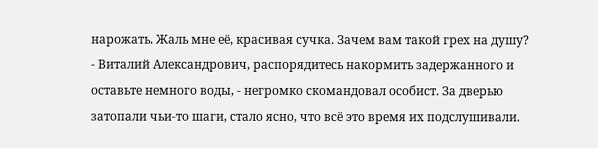нарожать. Жаль мне её, красивая сучка. Зачем вам такой грех на душу?
- Виталий Александрович, распорядитесь накормить задержанного и оставьте немного воды, - негромко скомандовал особист. За дверью затопали чьи-то шаги, стало ясно, что всё это время их подслушивали.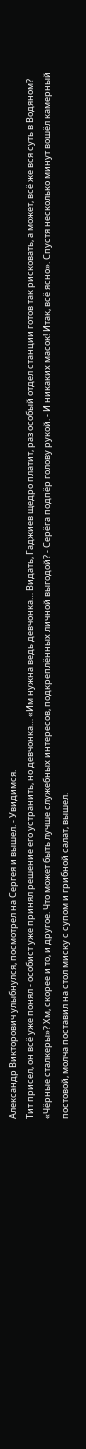Александр Викторович улыбнулся, посмотрел на Сергея и вышел. - Увидимся.
Тит присел, он всё уже понял - особист уже принял решение его устранить, но девчонка… «Им нужна ведь девчонка… Видать, Гаджиев щедро платит, раз особый отдел станции готов так рисковать, а может, всё же вся суть в Водяном? «Чёрные сталкеры»? Хм, скорее и то, и другое. Что может быть лучше служебных интересов, подкреплённых личной выгодой? - Серёга подпёр голову рукой. - И никаких масок! Итак, всё ясно». Спустя несколько минут вошёл камерный постовой, молча поставил на стол миску с супом и грибной салат, вышел.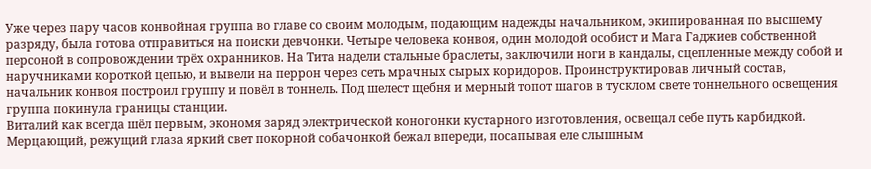Уже через пару часов конвойная группа во главе со своим молодым, подающим надежды начальником, экипированная по высшему разряду, была готова отправиться на поиски девчонки. Четыре человека конвоя, один молодой особист и Мага Гаджиев собственной персоной в сопровождении трёх охранников. На Тита надели стальные браслеты, заключили ноги в кандалы, сцепленные между собой и наручниками короткой цепью, и вывели на перрон через сеть мрачных сырых коридоров. Проинструктировав личный состав, начальник конвоя построил группу и повёл в тоннель. Под шелест щебня и мерный топот шагов в тусклом свете тоннельного освещения группа покинула границы станции.
Виталий как всегда шёл первым, экономя заряд электрической коногонки кустарного изготовления, освещал себе путь карбидкой. Мерцающий, режущий глаза яркий свет покорной собачонкой бежал впереди, посапывая еле слышным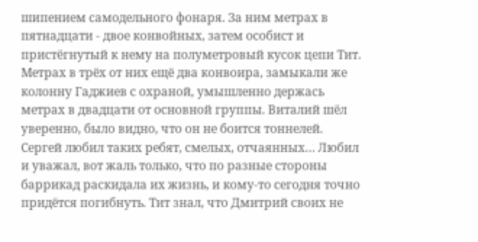шипением самодельного фонаря. За ним метрах в пятнадцати - двое конвойных, затем особист и пристёгнутый к нему на полуметровый кусок цепи Тит. Метрах в трёх от них ещё два конвоира, замыкали же колонну Гаджиев с охраной, умышленно держась метрах в двадцати от основной группы. Виталий шёл уверенно, было видно, что он не боится тоннелей. Сергей любил таких ребят, смелых, отчаянных… Любил и уважал, вот жаль только, что по разные стороны баррикад раскидала их жизнь, и кому-то сегодня точно придётся погибнуть. Тит знал, что Дмитрий своих не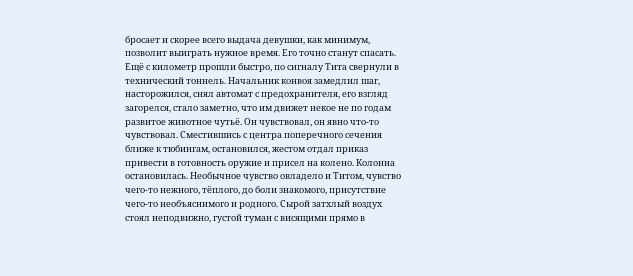бросает и скорее всего выдача девушки, как минимум, позволит выиграть нужное время. Его точно станут спасать.
Ещё с километр прошли быстро, по сигналу Тита свернули в технический тоннель. Начальник конвоя замедлил шаг, насторожился, снял автомат с предохранителя, его взгляд загорелся, стало заметно, что им движет некое не по годам развитое животное чутьё. Он чувствовал, он явно что-то чувствовал. Сместившись с центра поперечного сечения ближе к тюбингам, остановился, жестом отдал приказ привести в готовность оружие и присел на колено. Колонна остановилась. Необычное чувство овладело и Титом, чувство чего-то нежного, тёплого, до боли знакомого, присутствие чего-то необъяснимого и родного. Сырой затхлый воздух стоял неподвижно, густой туман с висящими прямо в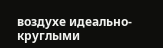воздухе идеально-круглыми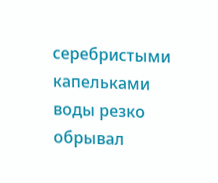серебристыми капельками воды резко обрывал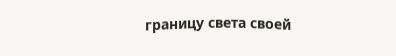границу света своей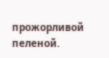прожорливой пеленой.